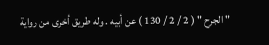" الجرح " ( 2 / 2 / 130 ) عن أبيه . وله طريق أخرى من رواية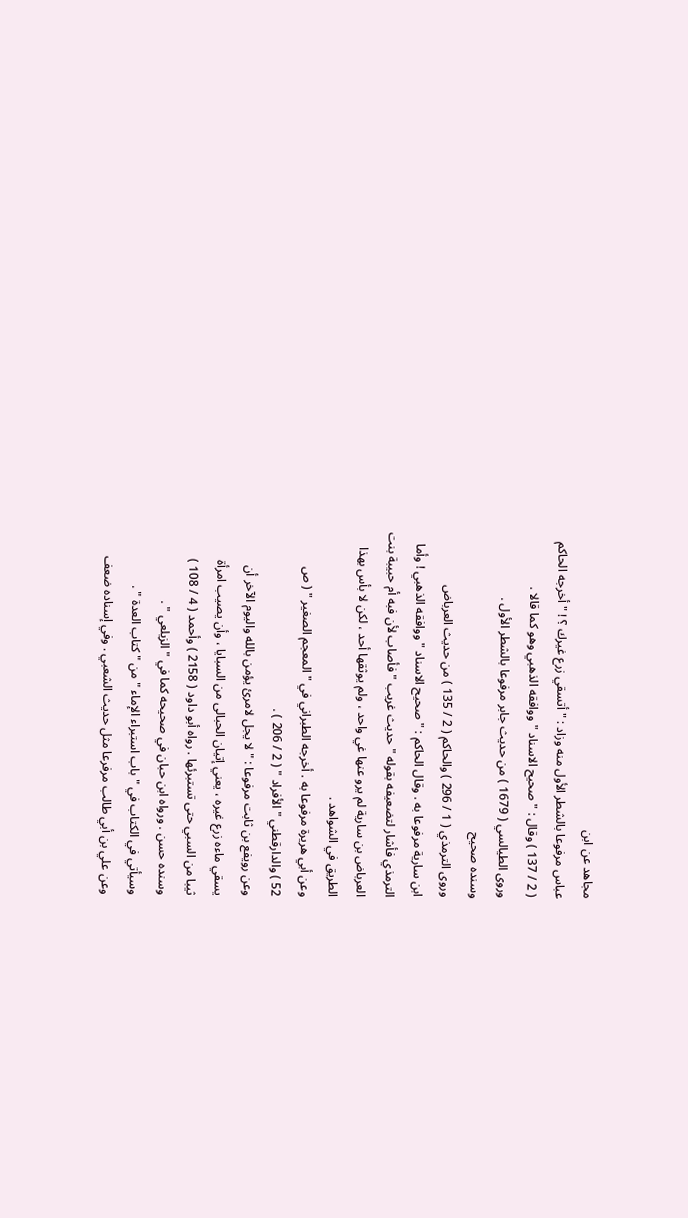مجاهد عن ابن
عباس مرفوعا بالشطر الأول منه وزاد : " أتسقي زرع غيرك ؟ ! " أخرجه الحاكم
( 2 / 137 ) وقال : " صحيح الاسناد " ووافقه الذهبي وهو كما قالا .
وروى الطيالسي ( 1679 ) من حديث جابر مرفوعا بالشطر الأول .
وسنده صحيح
وروى الترمذي ( 1 / 296 ) والحاكم ( 2 / 135 ) من حديث العرباض
ابن سارية مرفوعا به . وقال الحاكم : " صحيح الاسناد " ووافقه الذهبي ! وأما
الترمذي فأشار لتضعيفه بقوله " حديث غريب " فأصاب لأن فبه أم حبيبة بنت
العرباض بن سارية لم يرو عنها غي واحد ، ولم يوثقها أحد ، لكن لا بأس بهذا
الطريق في الشواهد .
وعن أبي هريرة مرفوعا به . أخرجه الطبراني في " المعجم الصغير " ( ص
52 ) والدارقطني " الأفراد " ( 2 / 206 ) .
وعن رويفع بن ثابت مرفوعا : " لا يجل لامرئ يؤمن بالله واليوم الآخر أن
يسقي ماءه زرع غيره ، يعني إتيان الحبالى من السبايا ، وأن يصيب امرأة
ثيبا من السبي حتى تستبرئها . رواه أبو داود ( 2158 ) وأحمد ( 4 / 108 )
وسنده حسن . ورواه ابن حبان في صحيحه كما في " الزيلعي " .
وسيأتي في الكتاب في " باب استبراء الإماء " من " كتاب العدة " .
وعن علي بن أبي طالب مرفرعا مثل حديث الشعبي . وفي إسناده ضعف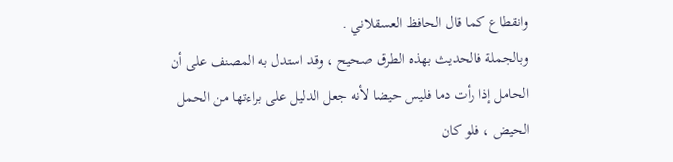وانقطاع كما قال الحافظ العسقلاني .
وبالجملة فالحديث بهذه الطرق صحيح ، وقد استدل به المصنف على أن
الحامل إذا رأت دما فليس حيضا لأنه جعل الدليل على براءتها من الحمل
الحيض ، فلو كان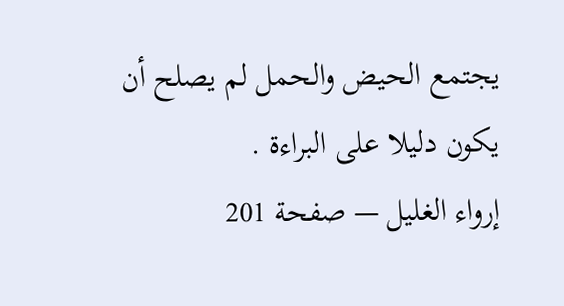يجتمع الحيض والحمل لم يصلح أن يكون دليلا على البراءة .
إرواء الغليل — صفحة 201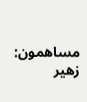مساهمون: زهير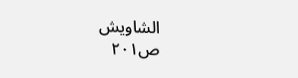الشاويش
ص٢٠١